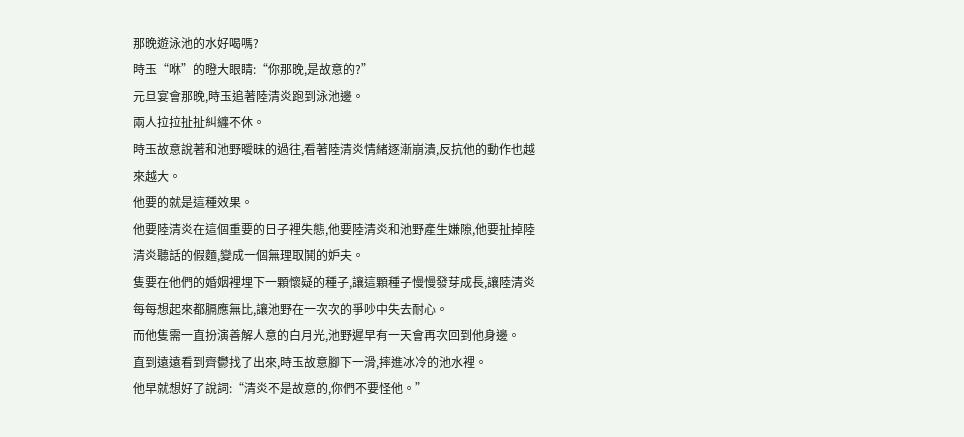那晚遊泳池的水好喝嗎?
時玉“咻”的瞪大眼睛:“你那晚,是故意的?”
元旦宴會那晚,時玉追著陸清炎跑到泳池邊。
兩人拉拉扯扯糾纏不休。
時玉故意說著和池野曖昧的過往,看著陸清炎情緒逐漸崩潰,反抗他的動作也越來越大。
他要的就是這種效果。
他要陸清炎在這個重要的日子裡失態,他要陸清炎和池野產生嫌隙,他要扯掉陸清炎聽話的假麵,變成一個無理取鬨的妒夫。
隻要在他們的婚姻裡埋下一顆懷疑的種子,讓這顆種子慢慢發芽成長,讓陸清炎每每想起來都膈應無比,讓池野在一次次的爭吵中失去耐心。
而他隻需一直扮演善解人意的白月光,池野遲早有一天會再次回到他身邊。
直到遠遠看到齊鬱找了出來,時玉故意腳下一滑,摔進冰冷的池水裡。
他早就想好了說詞:“清炎不是故意的,你們不要怪他。”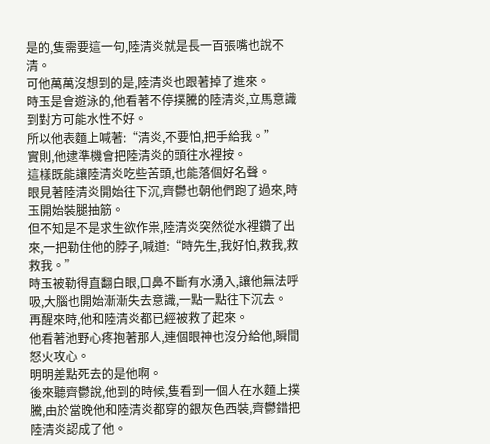是的,隻需要這一句,陸清炎就是長一百張嘴也說不清。
可他萬萬沒想到的是,陸清炎也跟著掉了進來。
時玉是會遊泳的,他看著不停撲騰的陸清炎,立馬意識到對方可能水性不好。
所以他表麵上喊著:“清炎,不要怕,把手給我。”
實則,他逮準機會把陸清炎的頭往水裡按。
這樣既能讓陸清炎吃些苦頭,也能落個好名聲。
眼見著陸清炎開始往下沉,齊鬱也朝他們跑了過來,時玉開始裝腿抽筋。
但不知是不是求生欲作祟,陸清炎突然從水裡鑽了出來,一把勒住他的脖子,喊道:“時先生,我好怕,救我,救救我。”
時玉被勒得直翻白眼,口鼻不斷有水湧入,讓他無法呼吸,大腦也開始漸漸失去意識,一點一點往下沉去。
再醒來時,他和陸清炎都已經被救了起來。
他看著池野心疼抱著那人,連個眼神也沒分給他,瞬間怒火攻心。
明明差點死去的是他啊。
後來聽齊鬱說,他到的時候,隻看到一個人在水麵上撲騰,由於當晚他和陸清炎都穿的銀灰色西裝,齊鬱錯把陸清炎認成了他。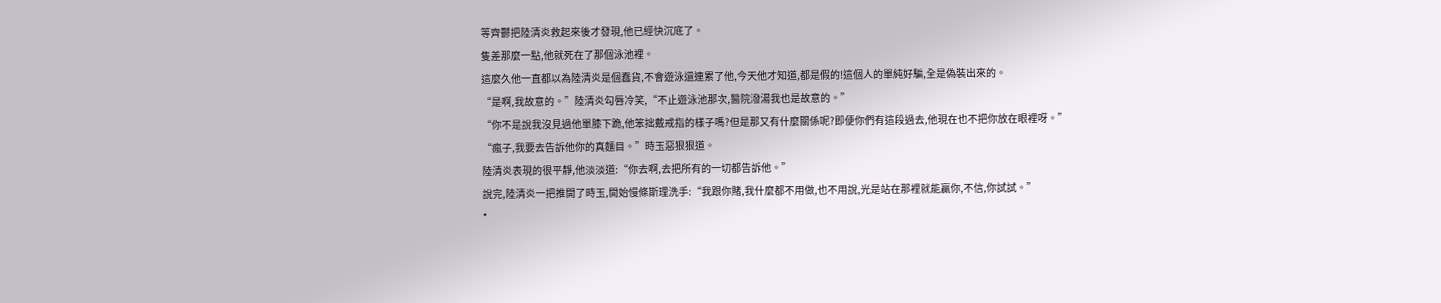等齊鬱把陸清炎救起來後才發現,他已經快沉底了。
隻差那麼一點,他就死在了那個泳池裡。
這麼久他一直都以為陸清炎是個蠢貨,不會遊泳還連累了他,今天他才知道,都是假的!這個人的單純好騙,全是偽裝出來的。
“是啊,我故意的。”陸清炎勾唇冷笑,“不止遊泳池那次,醫院潑湯我也是故意的。”
“你不是說我沒見過他單膝下跪,他笨拙戴戒指的樣子嗎?但是那又有什麼關係呢?即便你們有這段過去,他現在也不把你放在眼裡呀。”
“瘋子,我要去告訴他你的真麵目。”時玉惡狠狠道。
陸清炎表現的很平靜,他淡淡道:“你去啊,去把所有的一切都告訴他。”
說完,陸清炎一把推開了時玉,開始慢條斯理洗手:“我跟你賭,我什麼都不用做,也不用說,光是站在那裡就能贏你,不信,你試試。”
*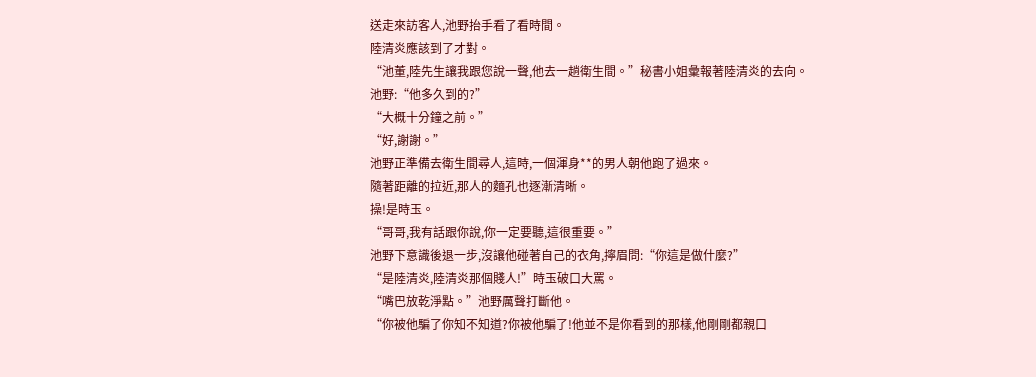送走來訪客人,池野抬手看了看時間。
陸清炎應該到了才對。
“池董,陸先生讓我跟您說一聲,他去一趟衛生間。”秘書小姐彙報著陸清炎的去向。
池野:“他多久到的?”
“大概十分鐘之前。”
“好,謝謝。”
池野正準備去衛生間尋人,這時,一個渾身**的男人朝他跑了過來。
隨著距離的拉近,那人的麵孔也逐漸清晰。
操!是時玉。
“哥哥,我有話跟你說,你一定要聽,這很重要。”
池野下意識後退一步,沒讓他碰著自己的衣角,擰眉問:“你這是做什麼?”
“是陸清炎,陸清炎那個賤人!”時玉破口大罵。
“嘴巴放乾淨點。”池野厲聲打斷他。
“你被他騙了你知不知道?你被他騙了!他並不是你看到的那樣,他剛剛都親口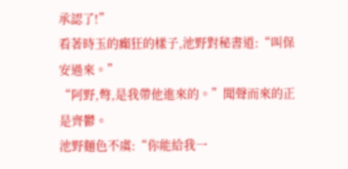承認了!”
看著時玉的癲狂的樣子,池野對秘書道:“叫保安過來。”
“阿野,彆,是我帶他進來的。”聞聲而來的正是齊鬱。
池野麵色不虞:“你能給我一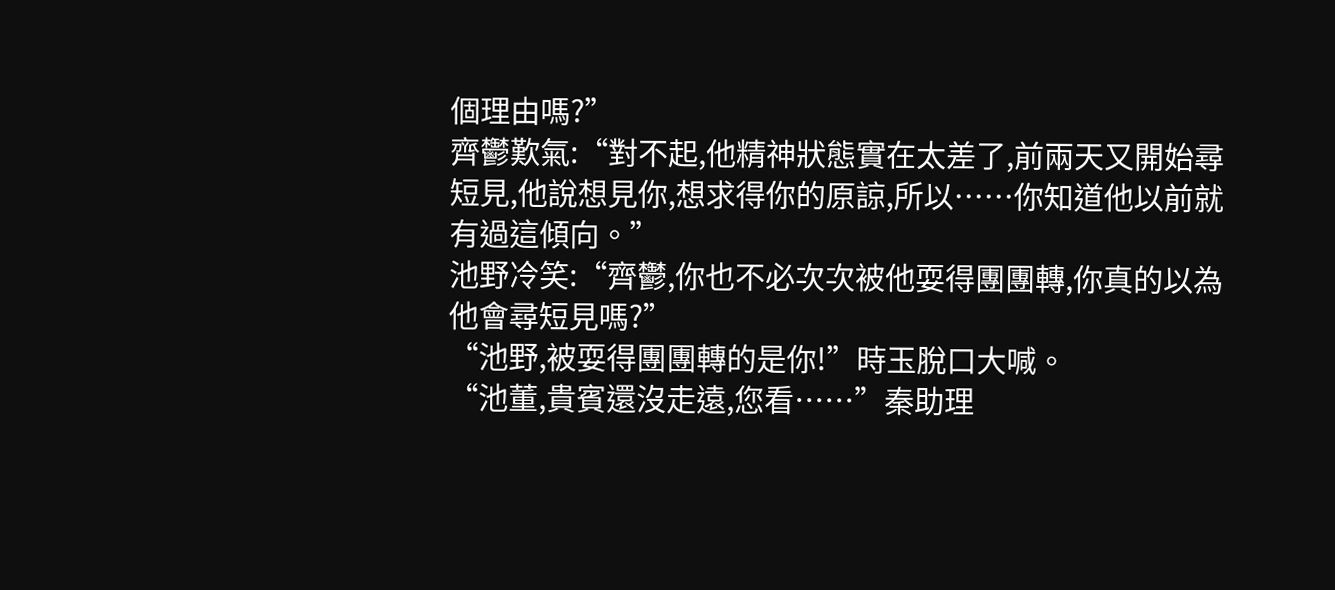個理由嗎?”
齊鬱歎氣:“對不起,他精神狀態實在太差了,前兩天又開始尋短見,他說想見你,想求得你的原諒,所以……你知道他以前就有過這傾向。”
池野冷笑:“齊鬱,你也不必次次被他耍得團團轉,你真的以為他會尋短見嗎?”
“池野,被耍得團團轉的是你!”時玉脫口大喊。
“池董,貴賓還沒走遠,您看……”秦助理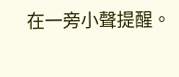在一旁小聲提醒。